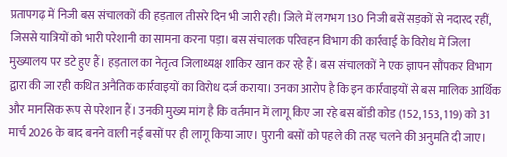प्रतापगढ़ में निजी बस संचालकों की हड़ताल तीसरे दिन भी जारी रही। जिले में लगभग 130 निजी बसें सड़कों से नदारद रहीं, जिससे यात्रियों को भारी परेशानी का सामना करना पड़ा। बस संचालक परिवहन विभाग की कार्रवाई के विरोध में जिला मुख्यालय पर डटे हुए हैं। हड़ताल का नेतृत्व जिलाध्यक्ष शाकिर खान कर रहे हैं। बस संचालकों ने एक ज्ञापन सौंपकर विभाग द्वारा की जा रही कथित अनैतिक कार्रवाइयों का विरोध दर्ज कराया। उनका आरोप है कि इन कार्रवाइयों से बस मालिक आर्थिक और मानसिक रूप से परेशान हैं। उनकी मुख्य मांग है कि वर्तमान में लागू किए जा रहे बस बॉडी कोड (152, 153, 119) को 31 मार्च 2026 के बाद बनने वाली नई बसों पर ही लागू किया जाए। पुरानी बसों को पहले की तरह चलने की अनुमति दी जाए।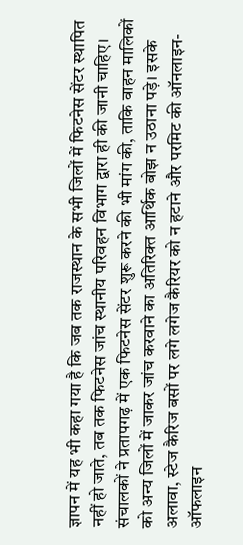ज्ञापन में यह भी कहा गया है कि जब तक राजस्थान के सभी जिलों में फिटनेस सेंटर स्थापित नहीं हो जाते, तब तक फिटनेस जांच स्थानीय परिवहन विभाग द्वारा ही की जानी चाहिए। संचालकों ने प्रतापगढ़ में एक फिटनेस सेंटर शुरू करने की भी मांग की, ताकि वाहन मालिकों को अन्य जिलों में जाकर जांच करवाने का अतिरिक्त आर्थिक बोझ न उठाना पड़े। इसके अलावा, स्टेज कैरिज बसों पर लगे लगेज कैरियर को न हटाने और परमिट की ऑनलाइन-ऑफलाइन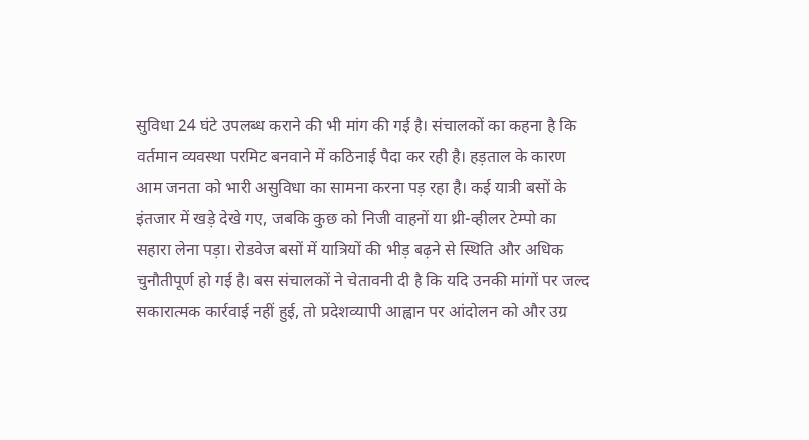सुविधा 24 घंटे उपलब्ध कराने की भी मांग की गई है। संचालकों का कहना है कि वर्तमान व्यवस्था परमिट बनवाने में कठिनाई पैदा कर रही है। हड़ताल के कारण आम जनता को भारी असुविधा का सामना करना पड़ रहा है। कई यात्री बसों के इंतजार में खड़े देखे गए, जबकि कुछ को निजी वाहनों या थ्री-व्हीलर टेम्पो का सहारा लेना पड़ा। रोडवेज बसों में यात्रियों की भीड़ बढ़ने से स्थिति और अधिक चुनौतीपूर्ण हो गई है। बस संचालकों ने चेतावनी दी है कि यदि उनकी मांगों पर जल्द सकारात्मक कार्रवाई नहीं हुई, तो प्रदेशव्यापी आह्वान पर आंदोलन को और उग्र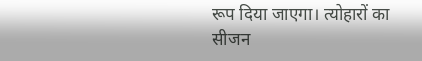रूप दिया जाएगा। त्योहारों का सीजन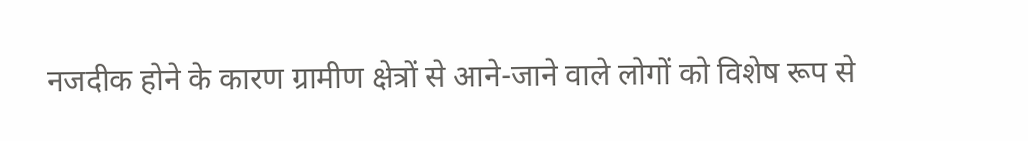नजदीक होने के कारण ग्रामीण क्षेत्रों से आने-जाने वाले लोगों को विशेष रूप से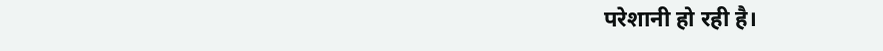परेशानी हो रही है।